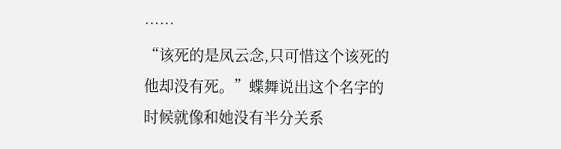……
“该死的是凤云念,只可惜这个该死的他却没有死。”蝶舞说出这个名字的时候就像和她没有半分关系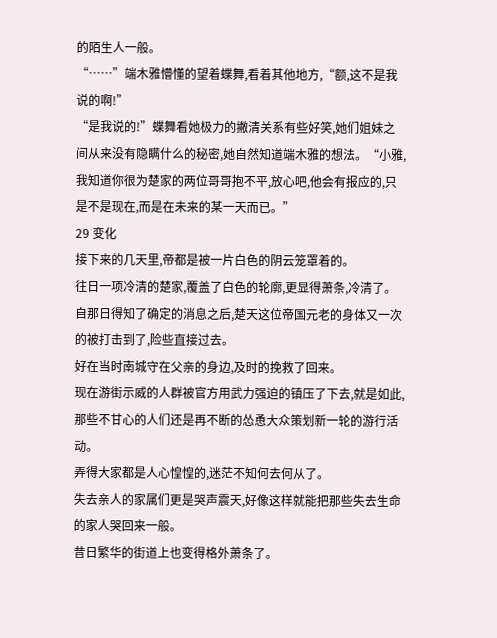的陌生人一般。
“……”端木雅懵懂的望着蝶舞,看着其他地方,“额,这不是我说的啊!”
“是我说的!”蝶舞看她极力的撇清关系有些好笑,她们姐妹之间从来没有隐瞒什么的秘密,她自然知道端木雅的想法。“小雅,我知道你很为楚家的两位哥哥抱不平,放心吧,他会有报应的,只是不是现在,而是在未来的某一天而已。”
29 变化
接下来的几天里,帝都是被一片白色的阴云笼罩着的。
往日一项冷清的楚家,覆盖了白色的轮廓,更显得萧条,冷清了。
自那日得知了确定的消息之后,楚天这位帝国元老的身体又一次的被打击到了,险些直接过去。
好在当时南城守在父亲的身边,及时的挽救了回来。
现在游街示威的人群被官方用武力强迫的镇压了下去,就是如此,那些不甘心的人们还是再不断的怂恿大众策划新一轮的游行活动。
弄得大家都是人心惶惶的,迷茫不知何去何从了。
失去亲人的家属们更是哭声震天,好像这样就能把那些失去生命的家人哭回来一般。
昔日繁华的街道上也变得格外萧条了。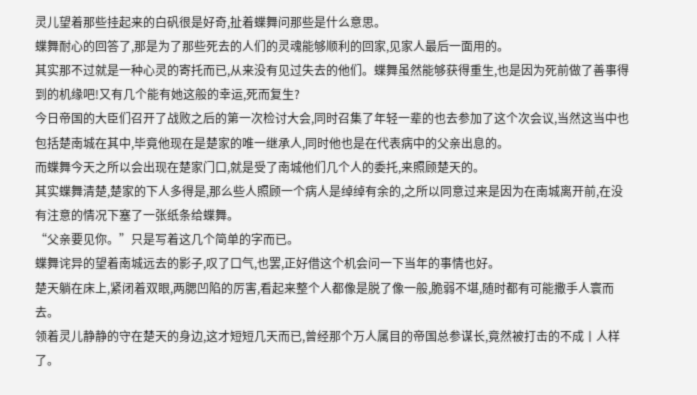灵儿望着那些挂起来的白矾很是好奇,扯着蝶舞问那些是什么意思。
蝶舞耐心的回答了,那是为了那些死去的人们的灵魂能够顺利的回家,见家人最后一面用的。
其实那不过就是一种心灵的寄托而已,从来没有见过失去的他们。蝶舞虽然能够获得重生,也是因为死前做了善事得到的机缘吧!又有几个能有她这般的幸运,死而复生?
今日帝国的大臣们召开了战败之后的第一次检讨大会,同时召集了年轻一辈的也去参加了这个次会议,当然这当中也包括楚南城在其中,毕竟他现在是楚家的唯一继承人,同时他也是在代表病中的父亲出息的。
而蝶舞今天之所以会出现在楚家门口,就是受了南城他们几个人的委托,来照顾楚天的。
其实蝶舞清楚,楚家的下人多得是,那么些人照顾一个病人是绰绰有余的,之所以同意过来是因为在南城离开前,在没有注意的情况下塞了一张纸条给蝶舞。
“父亲要见你。”只是写着这几个简单的字而已。
蝶舞诧异的望着南城远去的影子,叹了口气,也罢,正好借这个机会问一下当年的事情也好。
楚天躺在床上,紧闭着双眼,两腮凹陷的厉害,看起来整个人都像是脱了像一般,脆弱不堪,随时都有可能撒手人寰而去。
领着灵儿静静的守在楚天的身边,这才短短几天而已,曾经那个万人属目的帝国总参谋长,竟然被打击的不成丨人样了。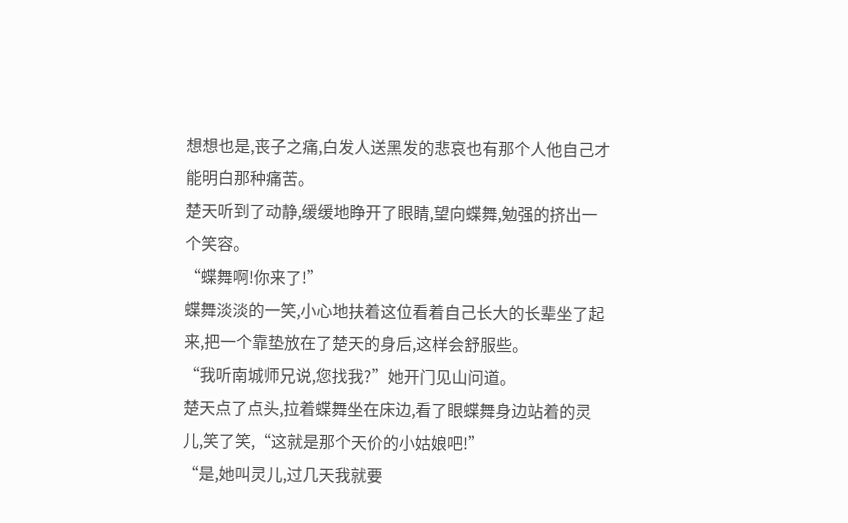想想也是,丧子之痛,白发人送黑发的悲哀也有那个人他自己才能明白那种痛苦。
楚天听到了动静,缓缓地睁开了眼睛,望向蝶舞,勉强的挤出一个笑容。
“蝶舞啊!你来了!”
蝶舞淡淡的一笑,小心地扶着这位看着自己长大的长辈坐了起来,把一个靠垫放在了楚天的身后,这样会舒服些。
“我听南城师兄说,您找我?”她开门见山问道。
楚天点了点头,拉着蝶舞坐在床边,看了眼蝶舞身边站着的灵儿,笑了笑,“这就是那个天价的小姑娘吧!”
“是,她叫灵儿,过几天我就要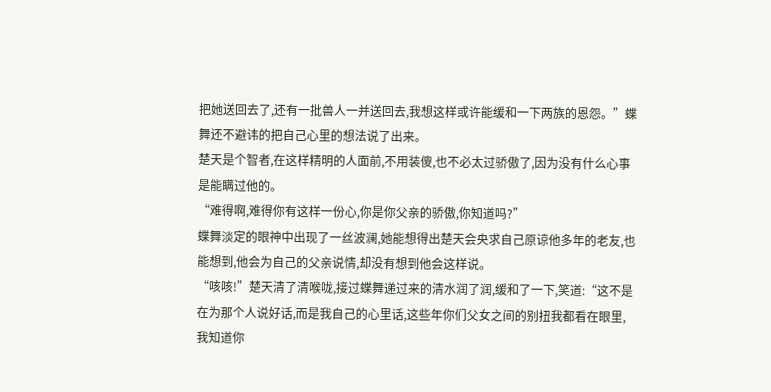把她送回去了,还有一批兽人一并送回去,我想这样或许能缓和一下两族的恩怨。”蝶舞还不避讳的把自己心里的想法说了出来。
楚天是个智者,在这样精明的人面前,不用装傻,也不必太过骄傲了,因为没有什么心事是能瞒过他的。
“难得啊,难得你有这样一份心,你是你父亲的骄傲,你知道吗?”
蝶舞淡定的眼神中出现了一丝波澜,她能想得出楚天会央求自己原谅他多年的老友,也能想到,他会为自己的父亲说情,却没有想到他会这样说。
“咳咳!”楚天清了清喉咙,接过蝶舞递过来的清水润了润,缓和了一下,笑道:“这不是在为那个人说好话,而是我自己的心里话,这些年你们父女之间的别扭我都看在眼里,我知道你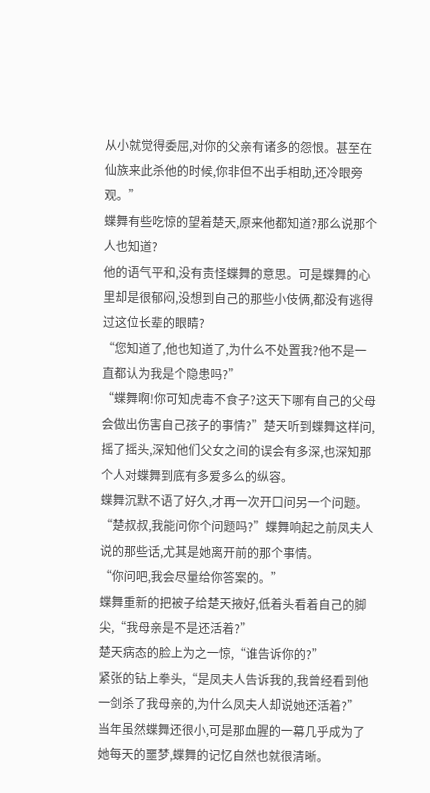从小就觉得委屈,对你的父亲有诸多的怨恨。甚至在仙族来此杀他的时候,你非但不出手相助,还冷眼旁观。”
蝶舞有些吃惊的望着楚天,原来他都知道?那么说那个人也知道?
他的语气平和,没有责怪蝶舞的意思。可是蝶舞的心里却是很郁闷,没想到自己的那些小伎俩,都没有逃得过这位长辈的眼睛?
“您知道了,他也知道了,为什么不处置我?他不是一直都认为我是个隐患吗?”
“蝶舞啊!你可知虎毒不食子?这天下哪有自己的父母会做出伤害自己孩子的事情?”楚天听到蝶舞这样问,摇了摇头,深知他们父女之间的误会有多深,也深知那个人对蝶舞到底有多爱多么的纵容。
蝶舞沉默不语了好久,才再一次开口问另一个问题。
“楚叔叔,我能问你个问题吗?”蝶舞响起之前凤夫人说的那些话,尤其是她离开前的那个事情。
“你问吧,我会尽量给你答案的。”
蝶舞重新的把被子给楚天掖好,低着头看着自己的脚尖,“我母亲是不是还活着?”
楚天病态的脸上为之一惊,“谁告诉你的?”
紧张的钻上拳头,“是凤夫人告诉我的,我曾经看到他一剑杀了我母亲的,为什么凤夫人却说她还活着?”
当年虽然蝶舞还很小,可是那血腥的一幕几乎成为了她每天的噩梦,蝶舞的记忆自然也就很清晰。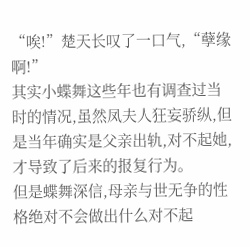“唉!”楚天长叹了一口气,“孽缘啊!”
其实小蝶舞这些年也有调查过当时的情况,虽然凤夫人狂妄骄纵,但是当年确实是父亲出轨,对不起她,才导致了后来的报复行为。
但是蝶舞深信,母亲与世无争的性格绝对不会做出什么对不起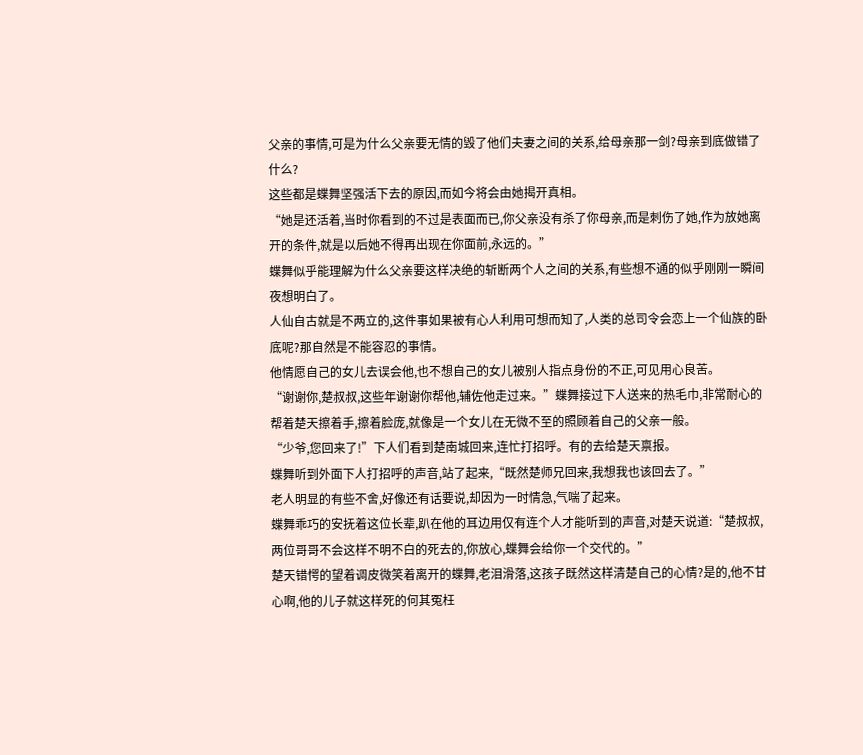父亲的事情,可是为什么父亲要无情的毁了他们夫妻之间的关系,给母亲那一剑?母亲到底做错了什么?
这些都是蝶舞坚强活下去的原因,而如今将会由她揭开真相。
“她是还活着,当时你看到的不过是表面而已,你父亲没有杀了你母亲,而是刺伤了她,作为放她离开的条件,就是以后她不得再出现在你面前,永远的。”
蝶舞似乎能理解为什么父亲要这样决绝的斩断两个人之间的关系,有些想不通的似乎刚刚一瞬间夜想明白了。
人仙自古就是不两立的,这件事如果被有心人利用可想而知了,人类的总司令会恋上一个仙族的卧底呢?那自然是不能容忍的事情。
他情愿自己的女儿去误会他,也不想自己的女儿被别人指点身份的不正,可见用心良苦。
“谢谢你,楚叔叔,这些年谢谢你帮他,辅佐他走过来。”蝶舞接过下人送来的热毛巾,非常耐心的帮着楚天擦着手,擦着脸庞,就像是一个女儿在无微不至的照顾着自己的父亲一般。
“少爷,您回来了!”下人们看到楚南城回来,连忙打招呼。有的去给楚天禀报。
蝶舞听到外面下人打招呼的声音,站了起来,“既然楚师兄回来,我想我也该回去了。”
老人明显的有些不舍,好像还有话要说,却因为一时情急,气喘了起来。
蝶舞乖巧的安抚着这位长辈,趴在他的耳边用仅有连个人才能听到的声音,对楚天说道:“楚叔叔,两位哥哥不会这样不明不白的死去的,你放心,蝶舞会给你一个交代的。”
楚天错愕的望着调皮微笑着离开的蝶舞,老泪滑落,这孩子既然这样清楚自己的心情?是的,他不甘心啊,他的儿子就这样死的何其冤枉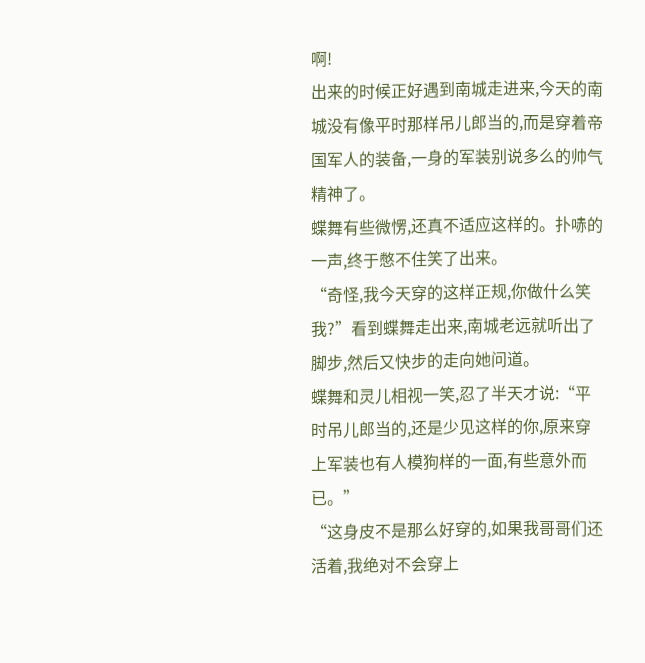啊!
出来的时候正好遇到南城走进来,今天的南城没有像平时那样吊儿郎当的,而是穿着帝国军人的装备,一身的军装别说多么的帅气精神了。
蝶舞有些微愣,还真不适应这样的。扑哧的一声,终于憋不住笑了出来。
“奇怪,我今天穿的这样正规,你做什么笑我?”看到蝶舞走出来,南城老远就听出了脚步,然后又快步的走向她问道。
蝶舞和灵儿相视一笑,忍了半天才说:“平时吊儿郎当的,还是少见这样的你,原来穿上军装也有人模狗样的一面,有些意外而已。”
“这身皮不是那么好穿的,如果我哥哥们还活着,我绝对不会穿上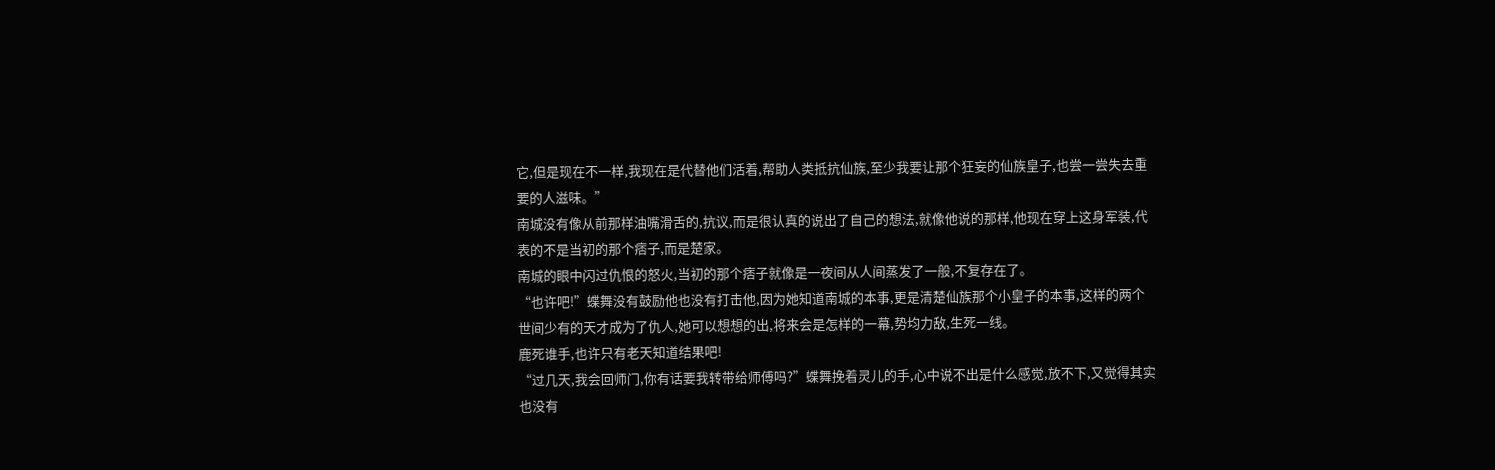它,但是现在不一样,我现在是代替他们活着,帮助人类抵抗仙族,至少我要让那个狂妄的仙族皇子,也尝一尝失去重要的人滋味。”
南城没有像从前那样油嘴滑舌的,抗议,而是很认真的说出了自己的想法,就像他说的那样,他现在穿上这身军装,代表的不是当初的那个痞子,而是楚家。
南城的眼中闪过仇恨的怒火,当初的那个痞子就像是一夜间从人间蒸发了一般,不复存在了。
“也许吧!”蝶舞没有鼓励他也没有打击他,因为她知道南城的本事,更是清楚仙族那个小皇子的本事,这样的两个世间少有的天才成为了仇人,她可以想想的出,将来会是怎样的一幕,势均力敌,生死一线。
鹿死谁手,也许只有老天知道结果吧!
“过几天,我会回师门,你有话要我转带给师傅吗?”蝶舞挽着灵儿的手,心中说不出是什么感觉,放不下,又觉得其实也没有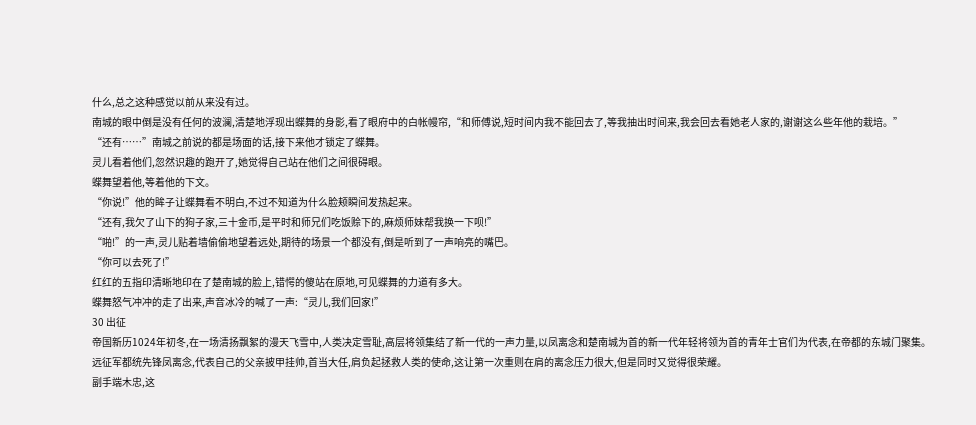什么,总之这种感觉以前从来没有过。
南城的眼中倒是没有任何的波澜,清楚地浮现出蝶舞的身影,看了眼府中的白帐幔帘,“和师傅说,短时间内我不能回去了,等我抽出时间来,我会回去看她老人家的,谢谢这么些年他的栽培。”
“还有……”南城之前说的都是场面的话,接下来他才锁定了蝶舞。
灵儿看着他们,忽然识趣的跑开了,她觉得自己站在他们之间很碍眼。
蝶舞望着他,等着他的下文。
“你说!”他的眸子让蝶舞看不明白,不过不知道为什么脸颊瞬间发热起来。
“还有,我欠了山下的狗子家,三十金币,是平时和师兄们吃饭赊下的,麻烦师妹帮我换一下呗!”
“啪!”的一声,灵儿贴着墙偷偷地望着远处,期待的场景一个都没有,倒是听到了一声响亮的嘴巴。
“你可以去死了!”
红红的五指印清晰地印在了楚南城的脸上,错愕的傻站在原地,可见蝶舞的力道有多大。
蝶舞怒气冲冲的走了出来,声音冰冷的喊了一声:“灵儿,我们回家!”
30 出征
帝国新历1024年初冬,在一场清扬飘絮的漫天飞雪中,人类决定雪耻,高层将领集结了新一代的一声力量,以凤离念和楚南城为首的新一代年轻将领为首的青年士官们为代表,在帝都的东城门聚集。
远征军都统先锋凤离念,代表自己的父亲披甲挂帅,首当大任,肩负起拯救人类的使命,这让第一次重则在肩的离念压力很大,但是同时又觉得很荣耀。
副手端木忠,这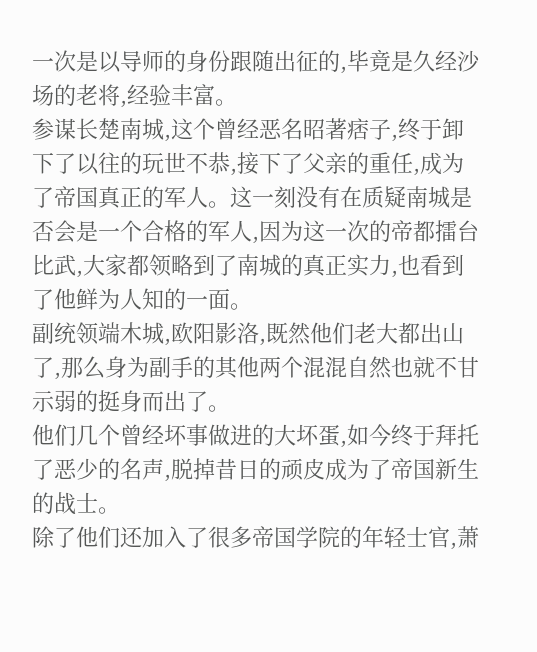一次是以导师的身份跟随出征的,毕竟是久经沙场的老将,经验丰富。
参谋长楚南城,这个曾经恶名昭著痞子,终于卸下了以往的玩世不恭,接下了父亲的重任,成为了帝国真正的军人。这一刻没有在质疑南城是否会是一个合格的军人,因为这一次的帝都擂台比武,大家都领略到了南城的真正实力,也看到了他鲜为人知的一面。
副统领端木城,欧阳影洛,既然他们老大都出山了,那么身为副手的其他两个混混自然也就不甘示弱的挺身而出了。
他们几个曾经坏事做进的大坏蛋,如今终于拜托了恶少的名声,脱掉昔日的顽皮成为了帝国新生的战士。
除了他们还加入了很多帝国学院的年轻士官,萧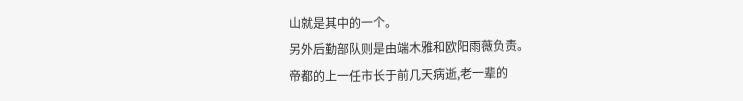山就是其中的一个。
另外后勤部队则是由端木雅和欧阳雨薇负责。
帝都的上一任市长于前几天病逝,老一辈的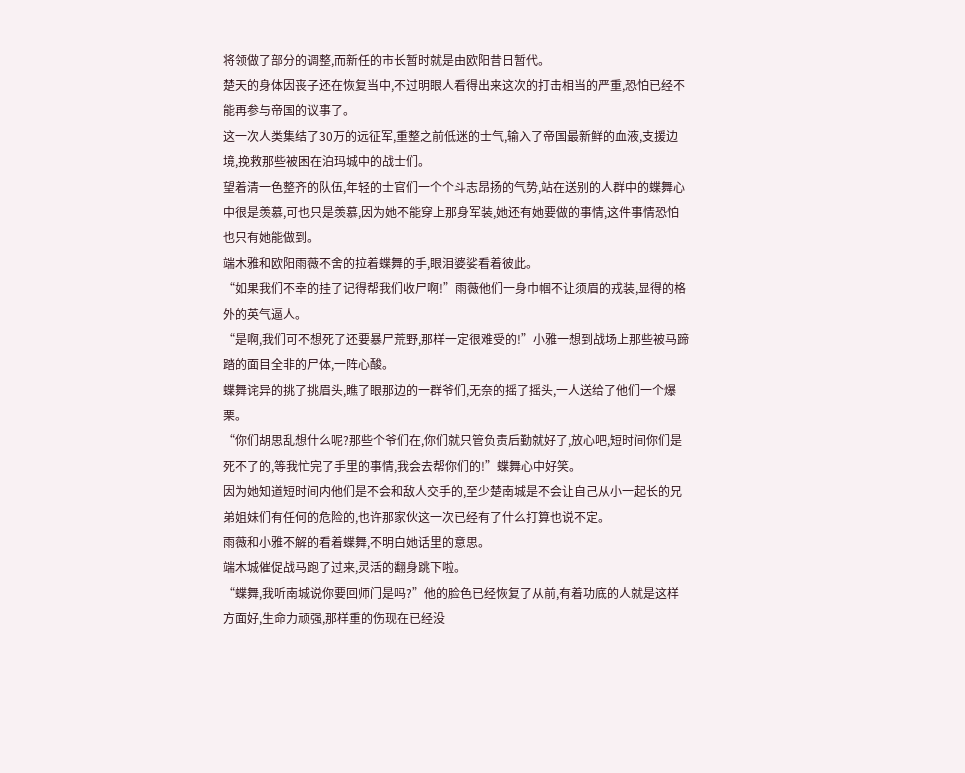将领做了部分的调整,而新任的市长暂时就是由欧阳昔日暂代。
楚天的身体因丧子还在恢复当中,不过明眼人看得出来这次的打击相当的严重,恐怕已经不能再参与帝国的议事了。
这一次人类集结了30万的远征军,重整之前低迷的士气,输入了帝国最新鲜的血液,支援边境,挽救那些被困在泊玛城中的战士们。
望着清一色整齐的队伍,年轻的士官们一个个斗志昂扬的气势,站在送别的人群中的蝶舞心中很是羡慕,可也只是羡慕,因为她不能穿上那身军装,她还有她要做的事情,这件事情恐怕也只有她能做到。
端木雅和欧阳雨薇不舍的拉着蝶舞的手,眼泪婆娑看着彼此。
“如果我们不幸的挂了记得帮我们收尸啊!”雨薇他们一身巾帼不让须眉的戎装,显得的格外的英气逼人。
“是啊,我们可不想死了还要暴尸荒野,那样一定很难受的!”小雅一想到战场上那些被马蹄踏的面目全非的尸体,一阵心酸。
蝶舞诧异的挑了挑眉头,瞧了眼那边的一群爷们,无奈的摇了摇头,一人送给了他们一个爆栗。
“你们胡思乱想什么呢?那些个爷们在,你们就只管负责后勤就好了,放心吧,短时间你们是死不了的,等我忙完了手里的事情,我会去帮你们的!”蝶舞心中好笑。
因为她知道短时间内他们是不会和敌人交手的,至少楚南城是不会让自己从小一起长的兄弟姐妹们有任何的危险的,也许那家伙这一次已经有了什么打算也说不定。
雨薇和小雅不解的看着蝶舞,不明白她话里的意思。
端木城催促战马跑了过来,灵活的翻身跳下啦。
“蝶舞,我听南城说你要回师门是吗?”他的脸色已经恢复了从前,有着功底的人就是这样方面好,生命力顽强,那样重的伤现在已经没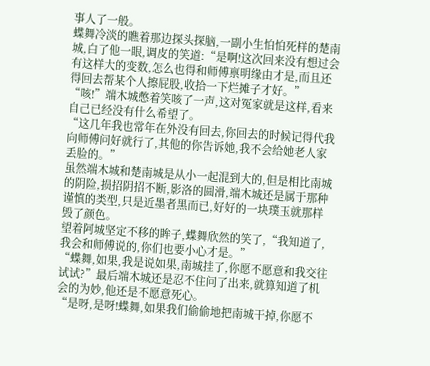事人了一般。
蝶舞冷淡的瞧着那边探头探脑,一副小生怕怕死样的楚南城,白了他一眼,调皮的笑道:“是啊!这次回来没有想过会有这样大的变数,怎么也得和师傅禀明缘由才是,而且还得回去帮某个人擦屁股,收拾一下烂摊子才好。”
“咳!”端木城憋着笑咳了一声,这对冤家就是这样,看来自己已经没有什么希望了。
“这几年我也常年在外没有回去,你回去的时候记得代我向师傅问好就行了,其他的你告诉她,我不会给她老人家丢脸的。”
虽然端木城和楚南城是从小一起混到大的,但是相比南城的阴险,损招阴招不断,影洛的圆滑,端木城还是属于那种谨慎的类型,只是近墨者黑而已,好好的一块璞玉就那样毁了颜色。
望着阿城坚定不移的眸子,蝶舞欣然的笑了,“我知道了,我会和师傅说的,你们也要小心才是。”
“蝶舞,如果,我是说如果,南城挂了,你愿不愿意和我交往试试?”最后端木城还是忍不住问了出来,就算知道了机会的为妙,他还是不愿意死心。
“是呀,是呀!蝶舞,如果我们偷偷地把南城干掉,你愿不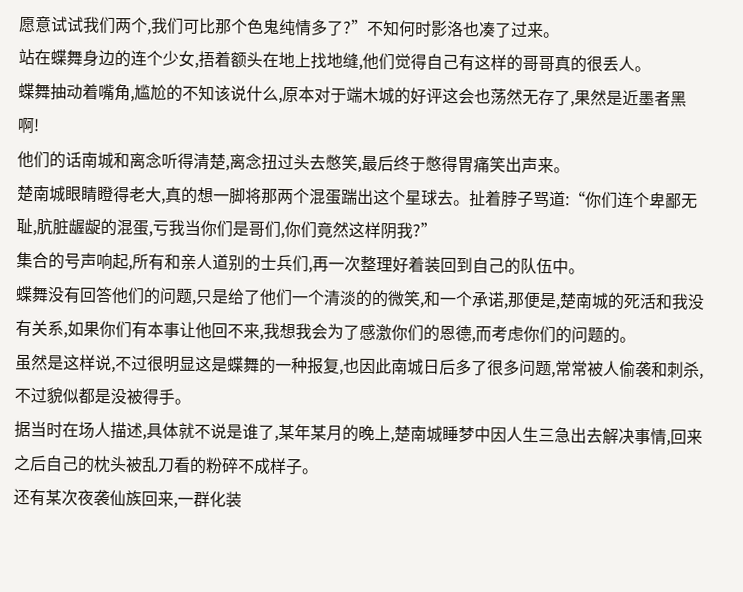愿意试试我们两个,我们可比那个色鬼纯情多了?”不知何时影洛也凑了过来。
站在蝶舞身边的连个少女,捂着额头在地上找地缝,他们觉得自己有这样的哥哥真的很丢人。
蝶舞抽动着嘴角,尴尬的不知该说什么,原本对于端木城的好评这会也荡然无存了,果然是近墨者黑啊!
他们的话南城和离念听得清楚,离念扭过头去憋笑,最后终于憋得胃痛笑出声来。
楚南城眼睛瞪得老大,真的想一脚将那两个混蛋踹出这个星球去。扯着脖子骂道:“你们连个卑鄙无耻,肮脏龌龊的混蛋,亏我当你们是哥们,你们竟然这样阴我?”
集合的号声响起,所有和亲人道别的士兵们,再一次整理好着装回到自己的队伍中。
蝶舞没有回答他们的问题,只是给了他们一个清淡的的微笑,和一个承诺,那便是,楚南城的死活和我没有关系,如果你们有本事让他回不来,我想我会为了感激你们的恩德,而考虑你们的问题的。
虽然是这样说,不过很明显这是蝶舞的一种报复,也因此南城日后多了很多问题,常常被人偷袭和刺杀,不过貌似都是没被得手。
据当时在场人描述,具体就不说是谁了,某年某月的晚上,楚南城睡梦中因人生三急出去解决事情,回来之后自己的枕头被乱刀看的粉碎不成样子。
还有某次夜袭仙族回来,一群化装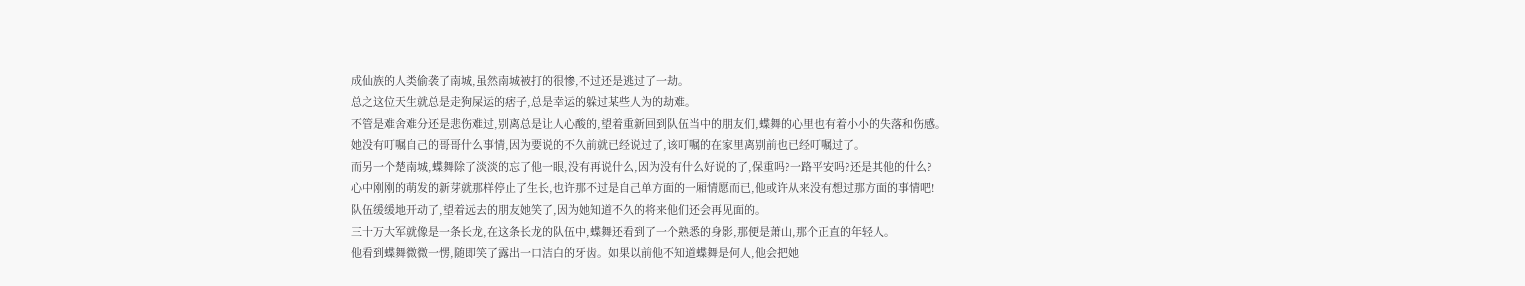成仙族的人类偷袭了南城,虽然南城被打的很惨,不过还是逃过了一劫。
总之这位天生就总是走狗屎运的痞子,总是幸运的躲过某些人为的劫难。
不管是难舍难分还是悲伤难过,别离总是让人心酸的,望着重新回到队伍当中的朋友们,蝶舞的心里也有着小小的失落和伤感。
她没有叮嘱自己的哥哥什么事情,因为要说的不久前就已经说过了,该叮嘱的在家里离别前也已经叮嘱过了。
而另一个楚南城,蝶舞除了淡淡的忘了他一眼,没有再说什么,因为没有什么好说的了,保重吗?一路平安吗?还是其他的什么?
心中刚刚的萌发的新芽就那样停止了生长,也许那不过是自己单方面的一厢情愿而已,他或许从来没有想过那方面的事情吧!
队伍缓缓地开动了,望着远去的朋友她笑了,因为她知道不久的将来他们还会再见面的。
三十万大军就像是一条长龙,在这条长龙的队伍中,蝶舞还看到了一个熟悉的身影,那便是萧山,那个正直的年轻人。
他看到蝶舞微微一愣,随即笑了露出一口洁白的牙齿。如果以前他不知道蝶舞是何人,他会把她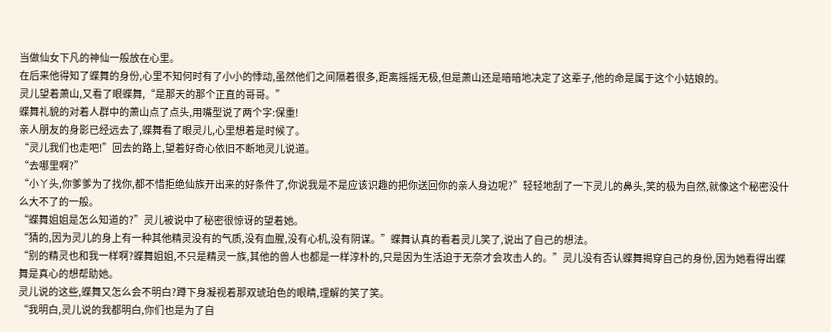当做仙女下凡的神仙一般放在心里。
在后来他得知了蝶舞的身份,心里不知何时有了小小的悸动,虽然他们之间隔着很多,距离摇摇无极,但是萧山还是暗暗地决定了这辈子,他的命是属于这个小姑娘的。
灵儿望着萧山,又看了眼蝶舞,“是那天的那个正直的哥哥。”
蝶舞礼貌的对着人群中的萧山点了点头,用嘴型说了两个字:保重!
亲人朋友的身影已经远去了,蝶舞看了眼灵儿,心里想着是时候了。
“灵儿我们也走吧!”回去的路上,望着好奇心依旧不断地灵儿说道。
“去哪里啊?”
“小丫头,你爹爹为了找你,都不惜拒绝仙族开出来的好条件了,你说我是不是应该识趣的把你送回你的亲人身边呢?”轻轻地刮了一下灵儿的鼻头,笑的极为自然,就像这个秘密没什么大不了的一般。
“蝶舞姐姐是怎么知道的?”灵儿被说中了秘密很惊讶的望着她。
“猜的,因为灵儿的身上有一种其他精灵没有的气质,没有血腥,没有心机,没有阴谋。”蝶舞认真的看着灵儿笑了,说出了自己的想法。
“别的精灵也和我一样啊?蝶舞姐姐,不只是精灵一族,其他的兽人也都是一样淳朴的,只是因为生活迫于无奈才会攻击人的。”灵儿没有否认蝶舞揭穿自己的身份,因为她看得出蝶舞是真心的想帮助她。
灵儿说的这些,蝶舞又怎么会不明白?蹲下身凝视着那双琥珀色的眼睛,理解的笑了笑。
“我明白,灵儿说的我都明白,你们也是为了自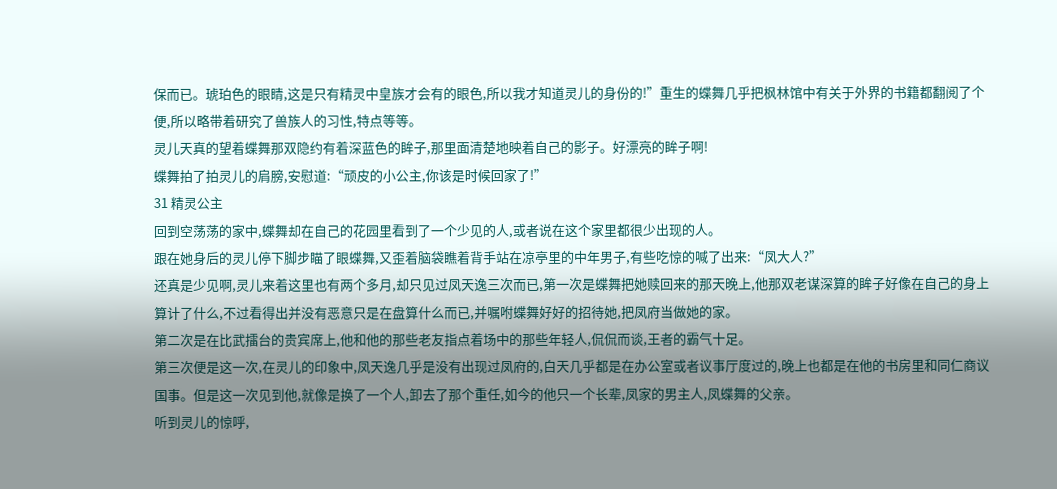保而已。琥珀色的眼睛,这是只有精灵中皇族才会有的眼色,所以我才知道灵儿的身份的!”重生的蝶舞几乎把枫林馆中有关于外界的书籍都翻阅了个便,所以略带着研究了兽族人的习性,特点等等。
灵儿天真的望着蝶舞那双隐约有着深蓝色的眸子,那里面清楚地映着自己的影子。好漂亮的眸子啊!
蝶舞拍了拍灵儿的肩膀,安慰道:“顽皮的小公主,你该是时候回家了!”
31 精灵公主
回到空荡荡的家中,蝶舞却在自己的花园里看到了一个少见的人,或者说在这个家里都很少出现的人。
跟在她身后的灵儿停下脚步瞄了眼蝶舞,又歪着脑袋瞧着背手站在凉亭里的中年男子,有些吃惊的喊了出来:“凤大人?”
还真是少见啊,灵儿来着这里也有两个多月,却只见过凤天逸三次而已,第一次是蝶舞把她赎回来的那天晚上,他那双老谋深算的眸子好像在自己的身上算计了什么,不过看得出并没有恶意只是在盘算什么而已,并嘱咐蝶舞好好的招待她,把凤府当做她的家。
第二次是在比武擂台的贵宾席上,他和他的那些老友指点着场中的那些年轻人,侃侃而谈,王者的霸气十足。
第三次便是这一次,在灵儿的印象中,凤天逸几乎是没有出现过凤府的,白天几乎都是在办公室或者议事厅度过的,晚上也都是在他的书房里和同仁商议国事。但是这一次见到他,就像是换了一个人,卸去了那个重任,如今的他只一个长辈,凤家的男主人,凤蝶舞的父亲。
听到灵儿的惊呼,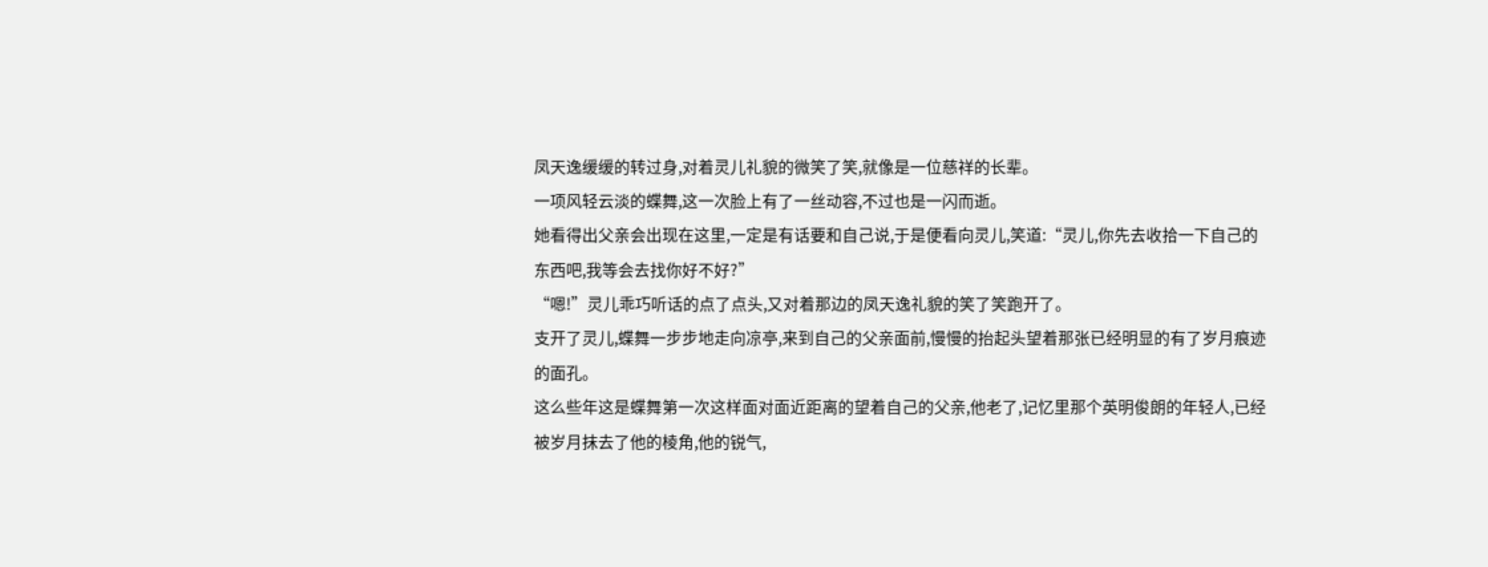凤天逸缓缓的转过身,对着灵儿礼貌的微笑了笑,就像是一位慈祥的长辈。
一项风轻云淡的蝶舞,这一次脸上有了一丝动容,不过也是一闪而逝。
她看得出父亲会出现在这里,一定是有话要和自己说,于是便看向灵儿,笑道:“灵儿,你先去收拾一下自己的东西吧,我等会去找你好不好?”
“嗯!”灵儿乖巧听话的点了点头,又对着那边的凤天逸礼貌的笑了笑跑开了。
支开了灵儿,蝶舞一步步地走向凉亭,来到自己的父亲面前,慢慢的抬起头望着那张已经明显的有了岁月痕迹的面孔。
这么些年这是蝶舞第一次这样面对面近距离的望着自己的父亲,他老了,记忆里那个英明俊朗的年轻人,已经被岁月抹去了他的棱角,他的锐气,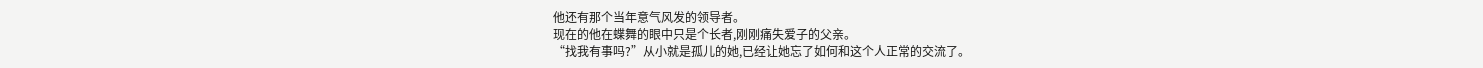他还有那个当年意气风发的领导者。
现在的他在蝶舞的眼中只是个长者,刚刚痛失爱子的父亲。
“找我有事吗?”从小就是孤儿的她,已经让她忘了如何和这个人正常的交流了。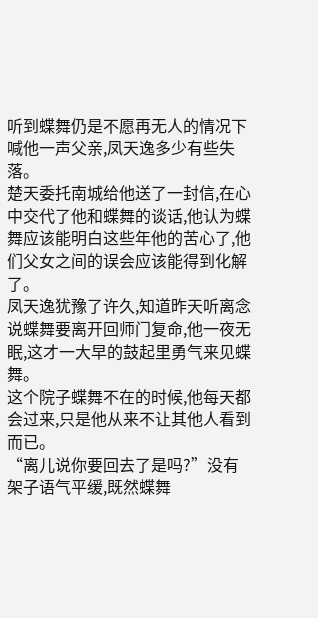听到蝶舞仍是不愿再无人的情况下喊他一声父亲,凤天逸多少有些失落。
楚天委托南城给他送了一封信,在心中交代了他和蝶舞的谈话,他认为蝶舞应该能明白这些年他的苦心了,他们父女之间的误会应该能得到化解了。
凤天逸犹豫了许久,知道昨天听离念说蝶舞要离开回师门复命,他一夜无眠,这才一大早的鼓起里勇气来见蝶舞。
这个院子蝶舞不在的时候,他每天都会过来,只是他从来不让其他人看到而已。
“离儿说你要回去了是吗?”没有架子语气平缓,既然蝶舞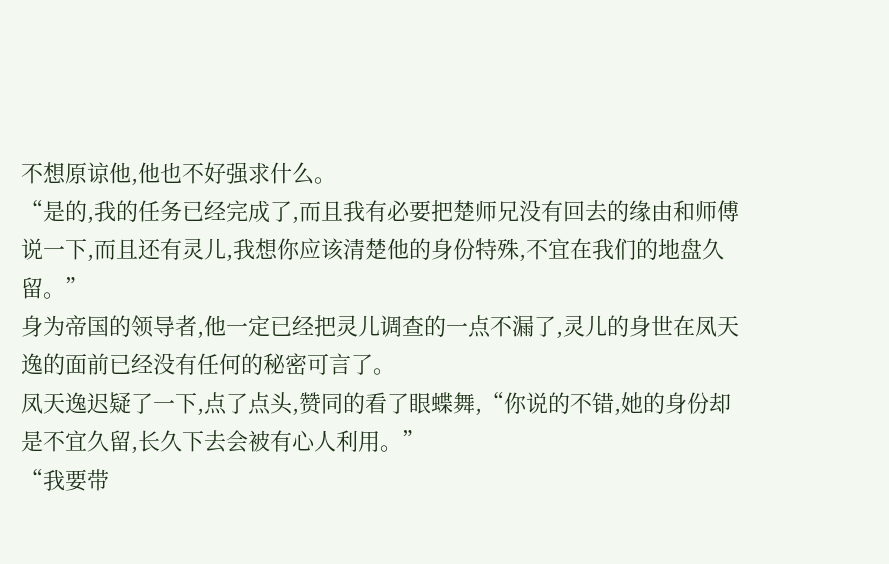不想原谅他,他也不好强求什么。
“是的,我的任务已经完成了,而且我有必要把楚师兄没有回去的缘由和师傅说一下,而且还有灵儿,我想你应该清楚他的身份特殊,不宜在我们的地盘久留。”
身为帝国的领导者,他一定已经把灵儿调查的一点不漏了,灵儿的身世在凤天逸的面前已经没有任何的秘密可言了。
凤天逸迟疑了一下,点了点头,赞同的看了眼蝶舞,“你说的不错,她的身份却是不宜久留,长久下去会被有心人利用。”
“我要带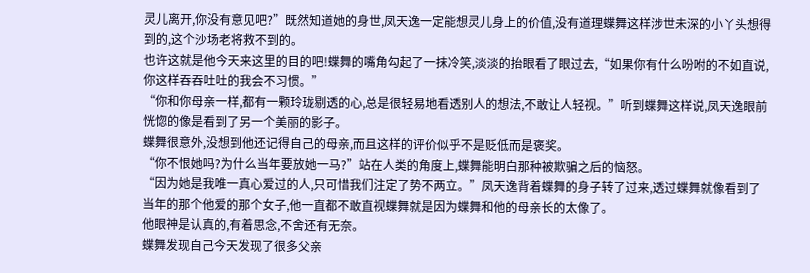灵儿离开,你没有意见吧?”既然知道她的身世,凤天逸一定能想灵儿身上的价值,没有道理蝶舞这样涉世未深的小丫头想得到的,这个沙场老将救不到的。
也许这就是他今天来这里的目的吧!蝶舞的嘴角勾起了一抹冷笑,淡淡的抬眼看了眼过去,“如果你有什么吩咐的不如直说,你这样吞吞吐吐的我会不习惯。”
“你和你母亲一样,都有一颗玲珑剔透的心,总是很轻易地看透别人的想法,不敢让人轻视。”听到蝶舞这样说,凤天逸眼前恍惚的像是看到了另一个美丽的影子。
蝶舞很意外,没想到他还记得自己的母亲,而且这样的评价似乎不是贬低而是褒奖。
“你不恨她吗?为什么当年要放她一马?”站在人类的角度上,蝶舞能明白那种被欺骗之后的恼怒。
“因为她是我唯一真心爱过的人,只可惜我们注定了势不两立。”凤天逸背着蝶舞的身子转了过来,透过蝶舞就像看到了当年的那个他爱的那个女子,他一直都不敢直视蝶舞就是因为蝶舞和他的母亲长的太像了。
他眼神是认真的,有着思念,不舍还有无奈。
蝶舞发现自己今天发现了很多父亲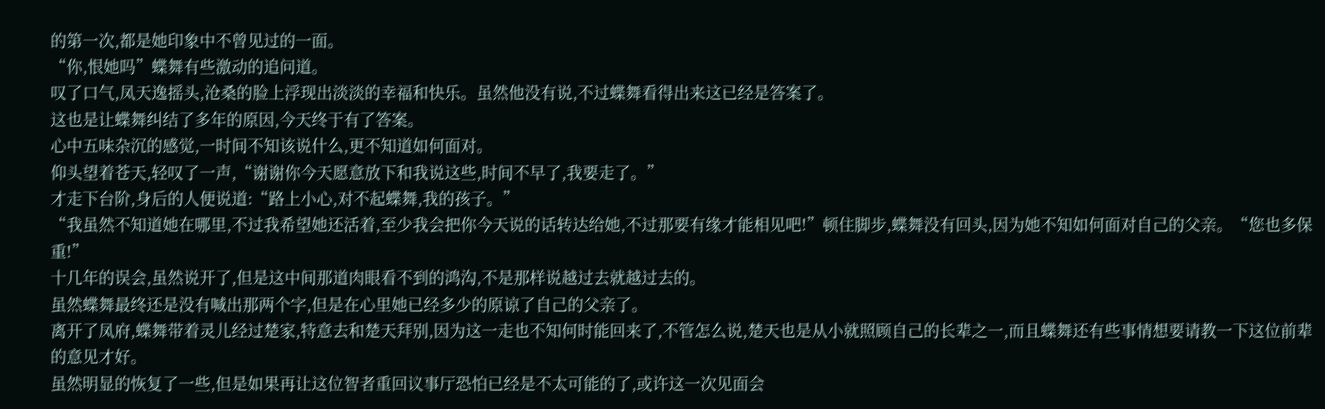的第一次,都是她印象中不曾见过的一面。
“你,恨她吗”蝶舞有些激动的追问道。
叹了口气,凤天逸摇头,沧桑的脸上浮现出淡淡的幸福和快乐。虽然他没有说,不过蝶舞看得出来这已经是答案了。
这也是让蝶舞纠结了多年的原因,今天终于有了答案。
心中五味杂沉的感觉,一时间不知该说什么,更不知道如何面对。
仰头望着苍天,轻叹了一声,“谢谢你今天愿意放下和我说这些,时间不早了,我要走了。”
才走下台阶,身后的人便说道:“路上小心,对不起蝶舞,我的孩子。”
“我虽然不知道她在哪里,不过我希望她还活着,至少我会把你今天说的话转达给她,不过那要有缘才能相见吧!”顿住脚步,蝶舞没有回头,因为她不知如何面对自己的父亲。“您也多保重!”
十几年的误会,虽然说开了,但是这中间那道肉眼看不到的鸿沟,不是那样说越过去就越过去的。
虽然蝶舞最终还是没有喊出那两个字,但是在心里她已经多少的原谅了自己的父亲了。
离开了凤府,蝶舞带着灵儿经过楚家,特意去和楚天拜别,因为这一走也不知何时能回来了,不管怎么说,楚天也是从小就照顾自己的长辈之一,而且蝶舞还有些事情想要请教一下这位前辈的意见才好。
虽然明显的恢复了一些,但是如果再让这位智者重回议事厅恐怕已经是不太可能的了,或许这一次见面会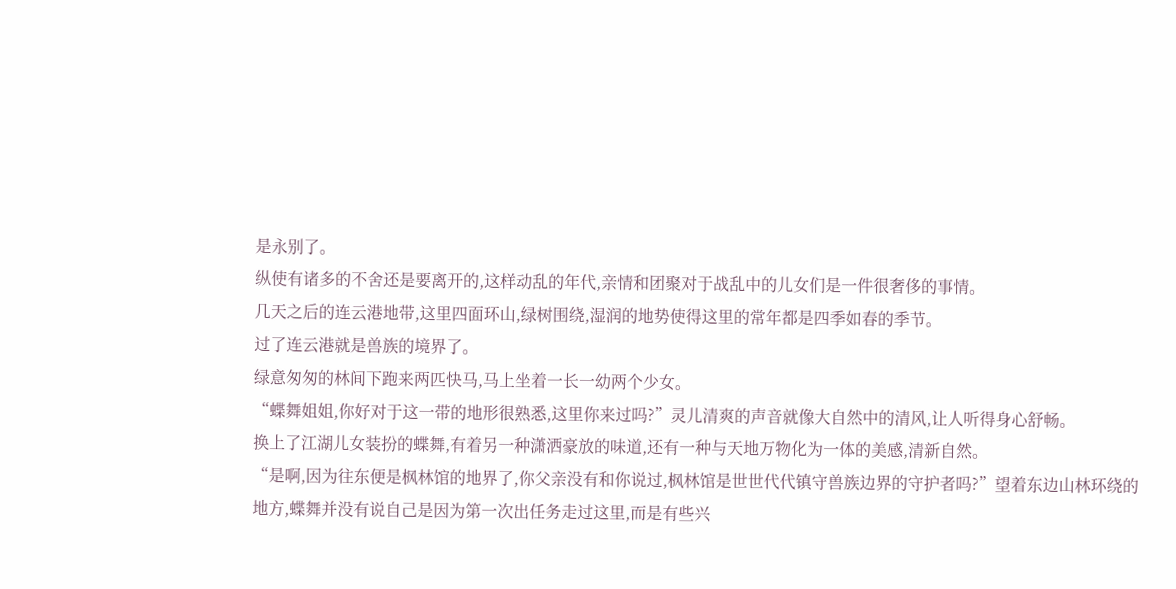是永别了。
纵使有诸多的不舍还是要离开的,这样动乱的年代,亲情和团聚对于战乱中的儿女们是一件很奢侈的事情。
几天之后的连云港地带,这里四面环山,绿树围绕,湿润的地势使得这里的常年都是四季如春的季节。
过了连云港就是兽族的境界了。
绿意匆匆的林间下跑来两匹快马,马上坐着一长一幼两个少女。
“蝶舞姐姐,你好对于这一带的地形很熟悉,这里你来过吗?”灵儿清爽的声音就像大自然中的清风,让人听得身心舒畅。
换上了江湖儿女装扮的蝶舞,有着另一种潇洒豪放的味道,还有一种与天地万物化为一体的美感,清新自然。
“是啊,因为往东便是枫林馆的地界了,你父亲没有和你说过,枫林馆是世世代代镇守兽族边界的守护者吗?”望着东边山林环绕的地方,蝶舞并没有说自己是因为第一次出任务走过这里,而是有些兴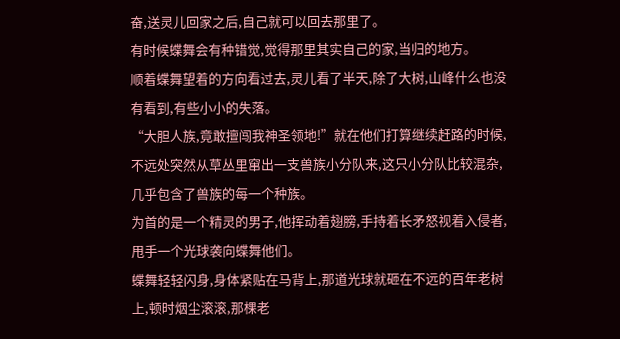奋,送灵儿回家之后,自己就可以回去那里了。
有时候蝶舞会有种错觉,觉得那里其实自己的家,当归的地方。
顺着蝶舞望着的方向看过去,灵儿看了半天,除了大树,山峰什么也没有看到,有些小小的失落。
“大胆人族,竟敢擅闯我神圣领地!”就在他们打算继续赶路的时候,不远处突然从草丛里窜出一支兽族小分队来,这只小分队比较混杂,几乎包含了兽族的每一个种族。
为首的是一个精灵的男子,他挥动着翅膀,手持着长矛怒视着入侵者,甩手一个光球袭向蝶舞他们。
蝶舞轻轻闪身,身体紧贴在马背上,那道光球就砸在不远的百年老树上,顿时烟尘滚滚,那棵老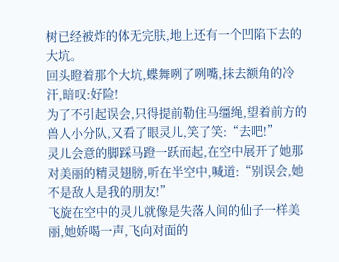树已经被炸的体无完肤,地上还有一个凹陷下去的大坑。
回头瞪着那个大坑,蝶舞咧了咧嘴,抹去额角的冷汗,暗叹:好险!
为了不引起误会,只得提前勒住马缰绳,望着前方的兽人小分队,又看了眼灵儿,笑了笑:“去吧!”
灵儿会意的脚踩马蹬一跃而起,在空中展开了她那对美丽的精灵翅膀,听在半空中,喊道:“别误会,她不是敌人是我的朋友!”
飞旋在空中的灵儿就像是失落人间的仙子一样美丽,她娇喝一声,飞向对面的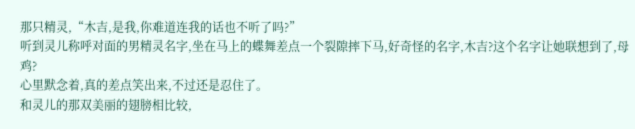那只精灵,“木吉,是我,你难道连我的话也不听了吗?”
听到灵儿称呼对面的男精灵名字,坐在马上的蝶舞差点一个裂隙摔下马,好奇怪的名字,木吉?这个名字让她联想到了,母鸡?
心里默念着,真的差点笑出来,不过还是忍住了。
和灵儿的那双美丽的翅膀相比较,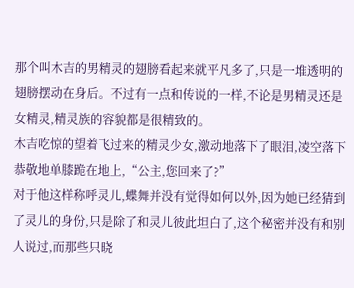那个叫木吉的男精灵的翅膀看起来就平凡多了,只是一堆透明的翅膀摆动在身后。不过有一点和传说的一样,不论是男精灵还是女精灵,精灵族的容貌都是很精致的。
木吉吃惊的望着飞过来的精灵少女,激动地落下了眼泪,凌空落下恭敬地单膝跪在地上,“公主,您回来了?”
对于他这样称呼灵儿,蝶舞并没有觉得如何以外,因为她已经猜到了灵儿的身份,只是除了和灵儿彼此坦白了,这个秘密并没有和别人说过,而那些只晓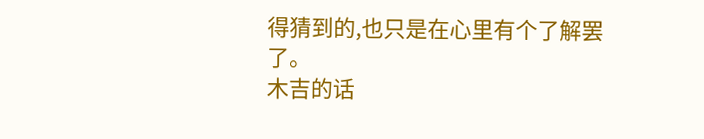得猜到的,也只是在心里有个了解罢了。
木吉的话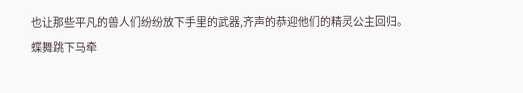也让那些平凡的兽人们纷纷放下手里的武器,齐声的恭迎他们的精灵公主回归。
蝶舞跳下马牵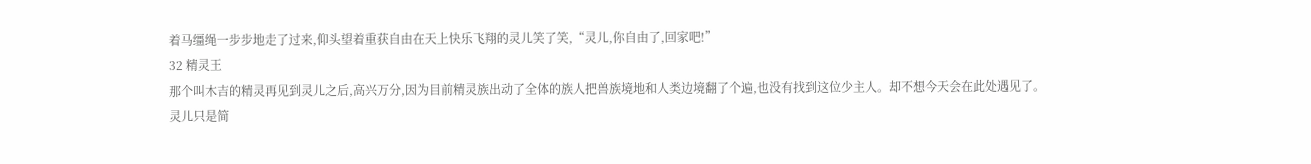着马缰绳一步步地走了过来,仰头望着重获自由在天上快乐飞翔的灵儿笑了笑,“灵儿,你自由了,回家吧!”
32 精灵王
那个叫木吉的精灵再见到灵儿之后,高兴万分,因为目前精灵族出动了全体的族人把兽族境地和人类边境翻了个遍,也没有找到这位少主人。却不想今天会在此处遇见了。
灵儿只是简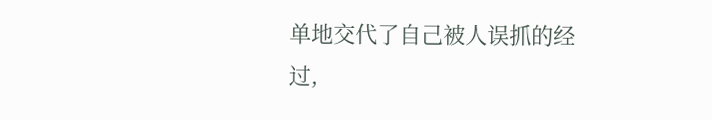单地交代了自己被人误抓的经过,